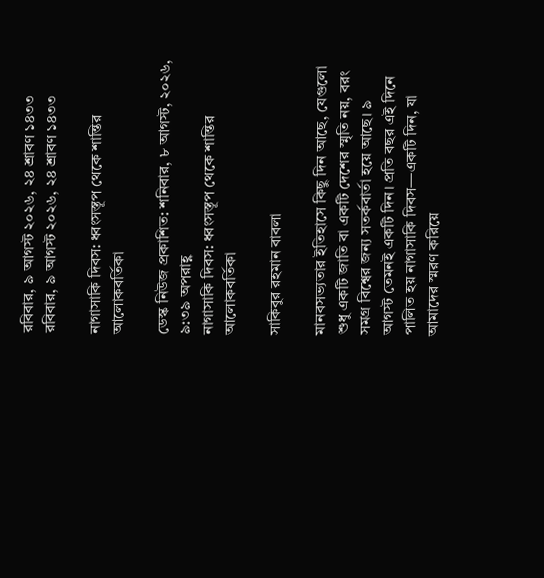রবিবার, ৯ আগস্ট ২০২৬, ২৪ শ্রাবণ ১৪৩৩
রবিবার, ৯ আগস্ট ২০২৬, ২৪ শ্রাবণ ১৪৩৩

নাগাসাকি দিবস: ধ্বংসস্তূপ থেকে শান্তির আলোকবর্তিকা

ডেস্ক নিউজ প্রকাশিত: শনিবার, ৮ আগস্ট, ২০২৬, ৯:৩৯ অপরাহ্ণ
নাগাসাকি দিবস: ধ্বংসস্তূপ থেকে শান্তির আলোকবর্তিকা

সাকিবুর রহমান বাবলা

মানবসভ্যতার ইতিহাসে কিছু দিন আছে, যেগুলো শুধু একটি জাতি বা একটি দেশের স্মৃতি নয়, বরং সমগ্র বিশ্বের জন্য সতর্কবার্তা হয়ে আছে। ৯ আগস্ট তেমনই একটি দিন। প্রতি বছর এই দিনে পালিত হয় নাগাসাকি দিবস—একটি দিন, যা আমাদের স্মরণ করিয়ে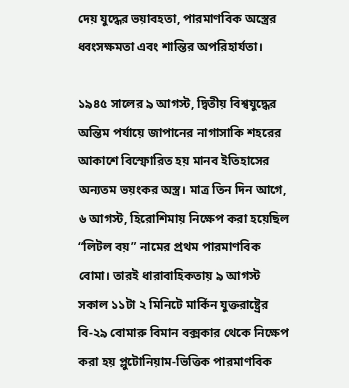দেয় যুদ্ধের ভয়াবহতা, পারমাণবিক অস্ত্রের ধ্বংসক্ষমতা এবং শান্তির অপরিহার্যতা।

১৯৪৫ সালের ৯ আগস্ট, দ্বিতীয় বিশ্বযুদ্ধের অন্তিম পর্যায়ে জাপানের নাগাসাকি শহরের আকাশে বিস্ফোরিত হয় মানব ইতিহাসের অন্যতম ভয়ংকর অস্ত্র। মাত্র তিন দিন আগে, ৬ আগস্ট, হিরোশিমায় নিক্ষেপ করা হয়েছিল “লিটল বয়” নামের প্রথম পারমাণবিক বোমা। তারই ধারাবাহিকতায় ৯ আগস্ট সকাল ১১টা ২ মিনিটে মার্কিন যুক্তরাষ্ট্রের বি-২৯ বোমারু বিমান বক্সকার থেকে নিক্ষেপ করা হয় প্লুটোনিয়াম-ভিত্তিক পারমাণবিক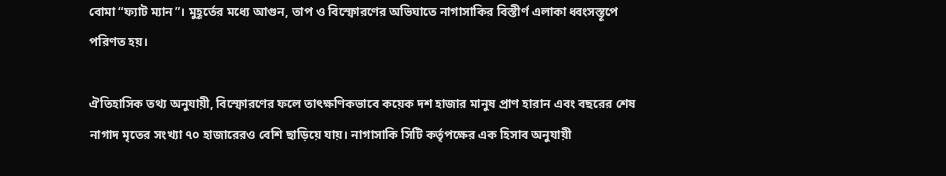বোমা “ফ্যাট ম্যান”। মুহূর্তের মধ্যে আগুন, তাপ ও বিস্ফোরণের অভিঘাতে নাগাসাকির বিস্তীর্ণ এলাকা ধ্বংসস্তূপে পরিণত হয়।

ঐতিহাসিক তথ্য অনুযায়ী, বিস্ফোরণের ফলে তাৎক্ষণিকভাবে কয়েক দশ হাজার মানুষ প্রাণ হারান এবং বছরের শেষ নাগাদ মৃতের সংখ্যা ৭০ হাজারেরও বেশি ছাড়িয়ে যায়। নাগাসাকি সিটি কর্তৃপক্ষের এক হিসাব অনুযায়ী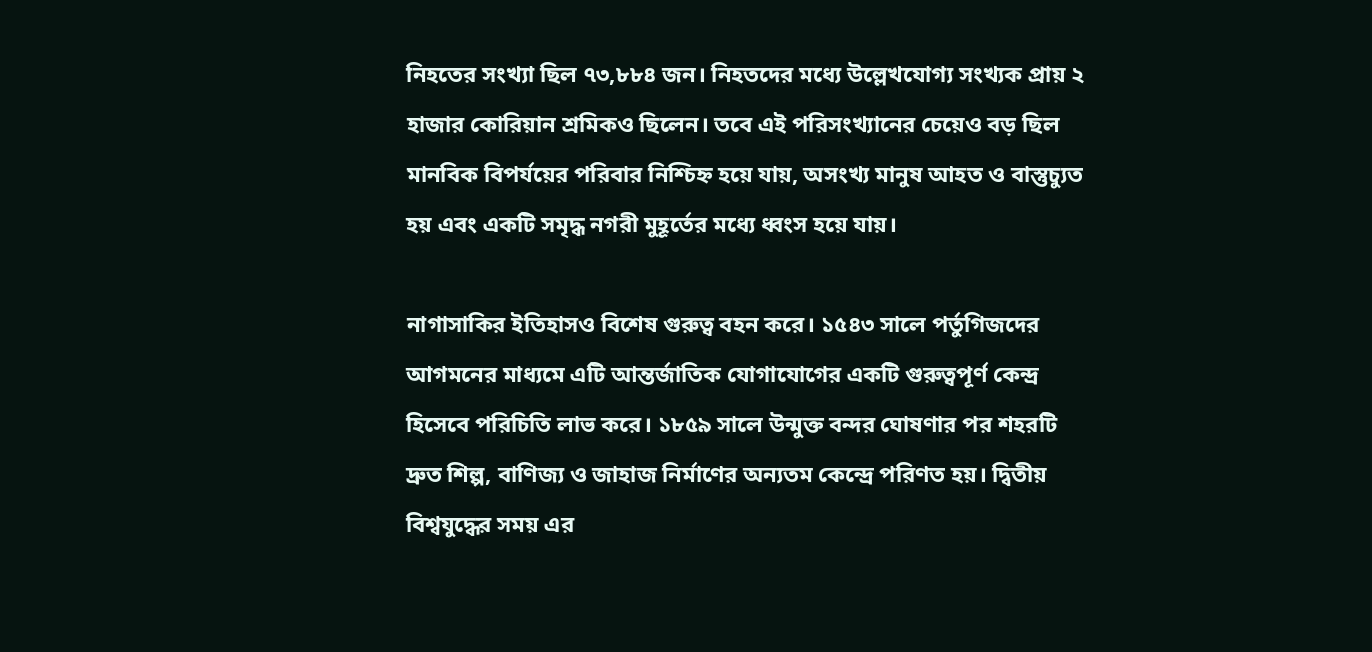নিহতের সংখ্যা ছিল ৭৩,৮৮৪ জন। নিহতদের মধ্যে উল্লেখযোগ্য সংখ্যক প্রায় ২ হাজার কোরিয়ান শ্রমিকও ছিলেন। তবে এই পরিসংখ্যানের চেয়েও বড় ছিল মানবিক বিপর্যয়ের পরিবার নিশ্চিহ্ন হয়ে যায়, অসংখ্য মানুষ আহত ও বাস্তুচ্যুত হয় এবং একটি সমৃদ্ধ নগরী মুহূর্তের মধ্যে ধ্বংস হয়ে যায়।

নাগাসাকির ইতিহাসও বিশেষ গুরুত্ব বহন করে। ১৫৪৩ সালে পর্তুগিজদের আগমনের মাধ্যমে এটি আন্তর্জাতিক যোগাযোগের একটি গুরুত্বপূর্ণ কেন্দ্র হিসেবে পরিচিতি লাভ করে। ১৮৫৯ সালে উন্মুক্ত বন্দর ঘোষণার পর শহরটি দ্রুত শিল্প, বাণিজ্য ও জাহাজ নির্মাণের অন্যতম কেন্দ্রে পরিণত হয়। দ্বিতীয় বিশ্বযুদ্ধের সময় এর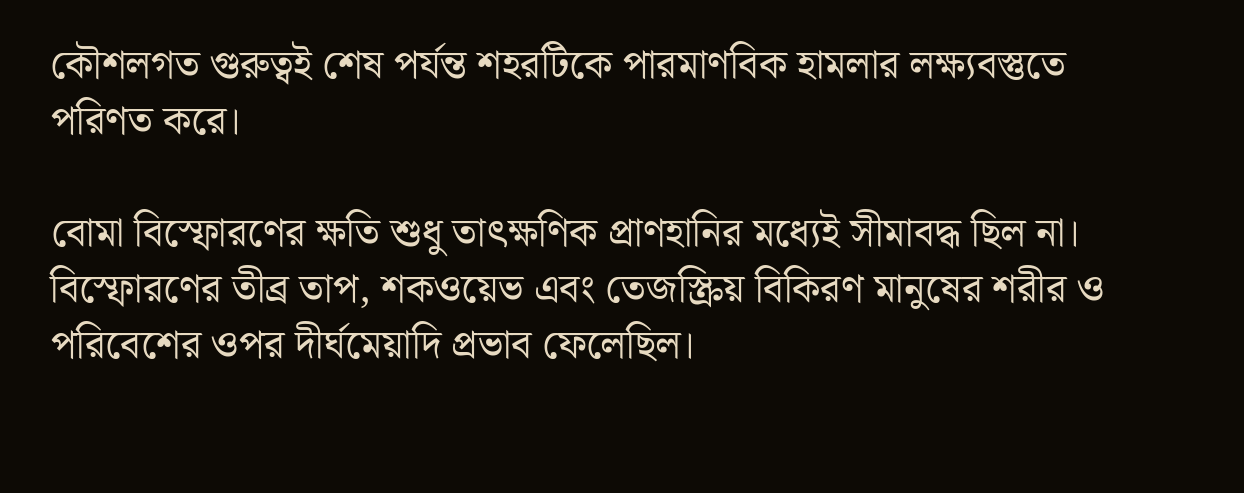কৌশলগত গুরুত্বই শেষ পর্যন্ত শহরটিকে পারমাণবিক হামলার লক্ষ্যবস্তুতে পরিণত করে।

বোমা বিস্ফোরণের ক্ষতি শুধু তাৎক্ষণিক প্রাণহানির মধ্যেই সীমাবদ্ধ ছিল না। বিস্ফোরণের তীব্র তাপ, শকওয়েভ এবং তেজস্ক্রিয় বিকিরণ মানুষের শরীর ও পরিবেশের ওপর দীর্ঘমেয়াদি প্রভাব ফেলেছিল।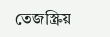তেজস্ক্রিয়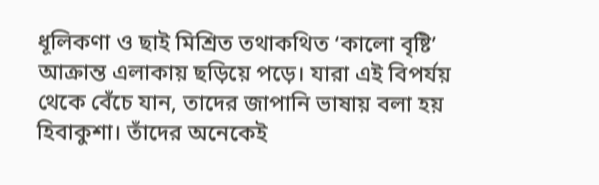ধূলিকণা ও ছাই মিশ্রিত তথাকথিত ‘কালো বৃষ্টি’ আক্রান্ত এলাকায় ছড়িয়ে পড়ে। যারা এই বিপর্যয় থেকে বেঁচে যান, তাদের জাপানি ভাষায় বলা হয় হিবাকুশা। তাঁদের অনেকেই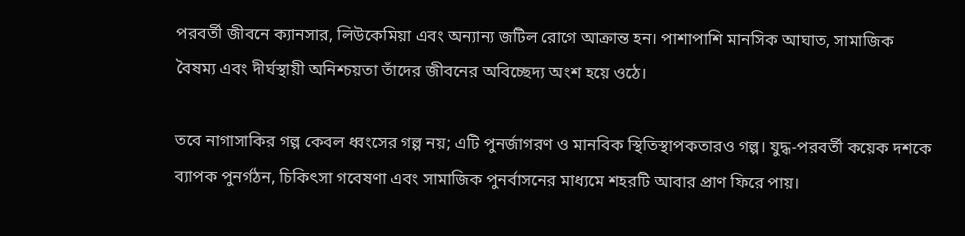পরবর্তী জীবনে ক্যানসার, লিউকেমিয়া এবং অন্যান্য জটিল রোগে আক্রান্ত হন। পাশাপাশি মানসিক আঘাত, সামাজিক বৈষম্য এবং দীর্ঘস্থায়ী অনিশ্চয়তা তাঁদের জীবনের অবিচ্ছেদ্য অংশ হয়ে ওঠে।

তবে নাগাসাকির গল্প কেবল ধ্বংসের গল্প নয়; এটি পুনর্জাগরণ ও মানবিক স্থিতিস্থাপকতারও গল্প। যুদ্ধ-পরবর্তী কয়েক দশকে ব্যাপক পুনর্গঠন, চিকিৎসা গবেষণা এবং সামাজিক পুনর্বাসনের মাধ্যমে শহরটি আবার প্রাণ ফিরে পায়।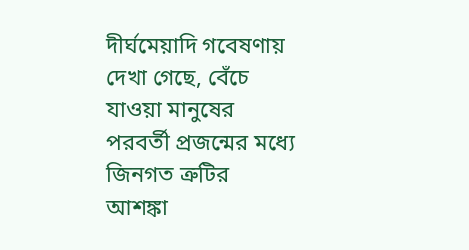দীর্ঘমেয়াদি গবেষণায় দেখা গেছে, বেঁচে যাওয়া মানুষের পরবর্তী প্রজন্মের মধ্যে জিনগত ত্রুটির আশঙ্কা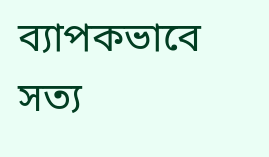ব্যাপকভাবে সত্য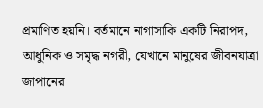প্রমাণিত হয়নি। বর্তমানে নাগাসাকি একটি নিরাপদ, আধুনিক ও সমৃদ্ধ নগরী, যেখানে মানুষের জীবনযাত্রা জাপানের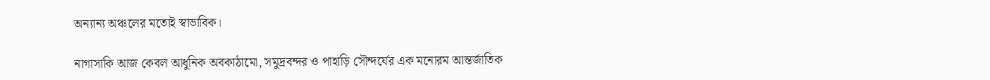অন্যান্য অঞ্চলের মতোই স্বাভাবিক।

নাগাসাকি আজ কেবল আধুনিক অবকাঠামো, সমুদ্রবন্দর ও পাহাড়ি সৌন্দর্যের এক মনোরম আন্তর্জাতিক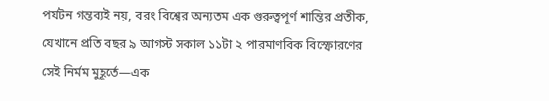পর্যটন গন্তব্যই নয়, বরং বিশ্বের অন্যতম এক গুরুত্বপূর্ণ শান্তির প্রতীক, যেখানে প্রতি বছর ৯ আগস্ট সকাল ১১টা ২ পারমাণবিক বিস্ফোরণের সেই নির্মম মুহূর্তে—এক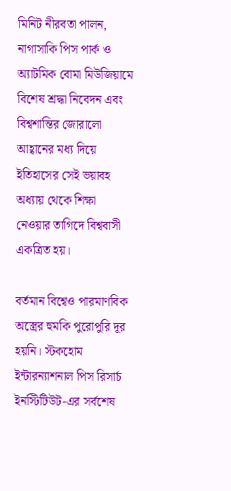মিনিট নীরবতা পালন, নাগাসাকি পিস পার্ক ও অ্যাটমিক বোমা মিউজিয়ামে বিশেষ শ্রদ্ধা নিবেদন এবং বিশ্বশান্তির জোরালো আহ্বানের মধ্য দিয়ে ইতিহাসের সেই ভয়াবহ অধ্যায় থেকে শিক্ষা নেওয়ার তাগিদে বিশ্ববাসী একত্রিত হয়।

বর্তমান বিশ্বেও পারমাণবিক অস্ত্রের হুমকি পুরোপুরি দূর হয়নি। স্টকহোম ইন্টারন্যাশনাল পিস রিসার্চ ইনস্টিটিউট-এর সর্বশেষ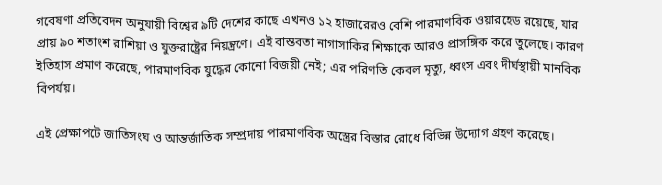গবেষণা প্রতিবেদন অনুযায়ী বিশ্বের ৯টি দেশের কাছে এখনও ১২ হাজারেরও বেশি পারমাণবিক ওয়ারহেড রয়েছে, যার প্রায় ৯০ শতাংশ রাশিয়া ও যুক্তরাষ্ট্রের নিয়ন্ত্রণে। এই বাস্তবতা নাগাসাকির শিক্ষাকে আরও প্রাসঙ্গিক করে তুলেছে। কারণ ইতিহাস প্রমাণ করেছে, পারমাণবিক যুদ্ধের কোনো বিজয়ী নেই; এর পরিণতি কেবল মৃত্যু, ধ্বংস এবং দীর্ঘস্থায়ী মানবিক বিপর্যয়।

এই প্রেক্ষাপটে জাতিসংঘ ও আন্তর্জাতিক সম্প্রদায় পারমাণবিক অস্ত্রের বিস্তার রোধে বিভিন্ন উদ্যোগ গ্রহণ করেছে।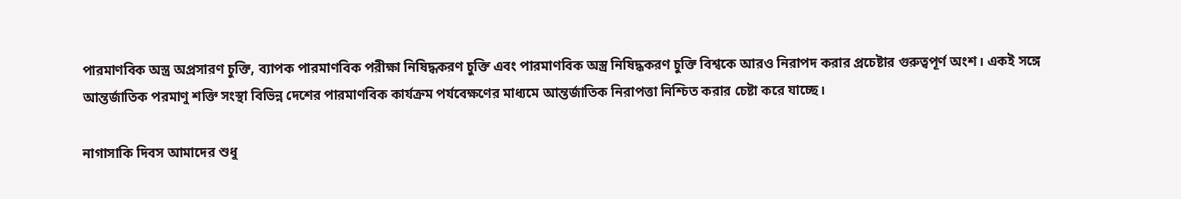পারমাণবিক অস্ত্র অপ্রসারণ চুক্তি, ব্যাপক পারমাণবিক পরীক্ষা নিষিদ্ধকরণ চুক্তি এবং পারমাণবিক অস্ত্র নিষিদ্ধকরণ চুক্তি বিশ্বকে আরও নিরাপদ করার প্রচেষ্টার গুরুত্বপূর্ণ অংশ। একই সঙ্গে আন্তর্জাতিক পরমাণু শক্তি সংস্থা বিভিন্ন দেশের পারমাণবিক কার্যক্রম পর্যবেক্ষণের মাধ্যমে আন্তর্জাতিক নিরাপত্তা নিশ্চিত করার চেষ্টা করে যাচ্ছে।

নাগাসাকি দিবস আমাদের শুধু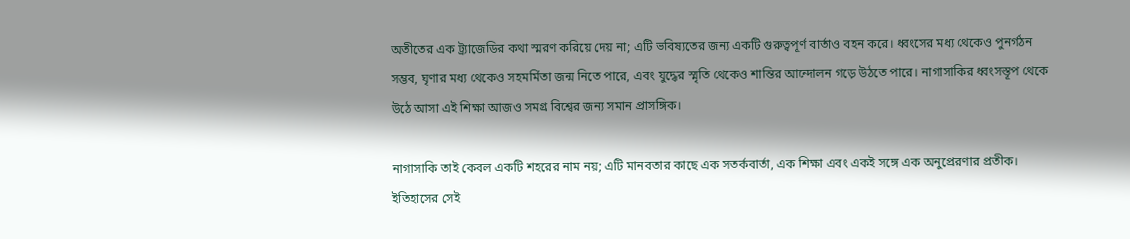অতীতের এক ট্র্যাজেডির কথা স্মরণ করিয়ে দেয় না; এটি ভবিষ্যতের জন্য একটি গুরুত্বপূর্ণ বার্তাও বহন করে। ধ্বংসের মধ্য থেকেও পুনর্গঠন সম্ভব, ঘৃণার মধ্য থেকেও সহমর্মিতা জন্ম নিতে পারে, এবং যুদ্ধের স্মৃতি থেকেও শান্তির আন্দোলন গড়ে উঠতে পারে। নাগাসাকির ধ্বংসস্তূপ থেকে উঠে আসা এই শিক্ষা আজও সমগ্র বিশ্বের জন্য সমান প্রাসঙ্গিক।

নাগাসাকি তাই কেবল একটি শহরের নাম নয়; এটি মানবতার কাছে এক সতর্কবার্তা, এক শিক্ষা এবং একই সঙ্গে এক অনুপ্রেরণার প্রতীক। ইতিহাসের সেই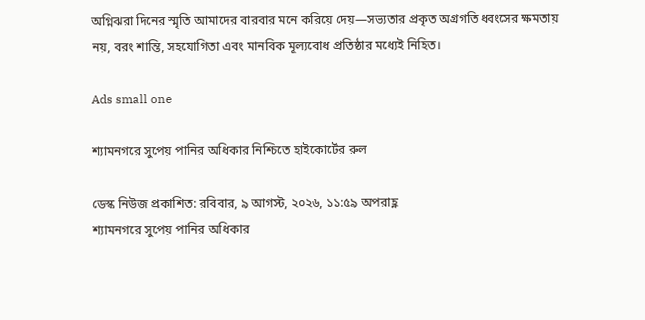অগ্নিঝরা দিনের স্মৃতি আমাদের বারবার মনে করিয়ে দেয়—সভ্যতার প্রকৃত অগ্রগতি ধ্বংসের ক্ষমতায় নয়, বরং শান্তি, সহযোগিতা এবং মানবিক মূল্যবোধ প্রতিষ্ঠার মধ্যেই নিহিত।

Ads small one

শ্যামনগরে সুপেয় পানির অধিকার নিশ্চিতে হাইকোর্টের রুল

ডেস্ক নিউজ প্রকাশিত: রবিবার, ৯ আগস্ট, ২০২৬, ১১:৫৯ অপরাহ্ণ
শ্যামনগরে সুপেয় পানির অধিকার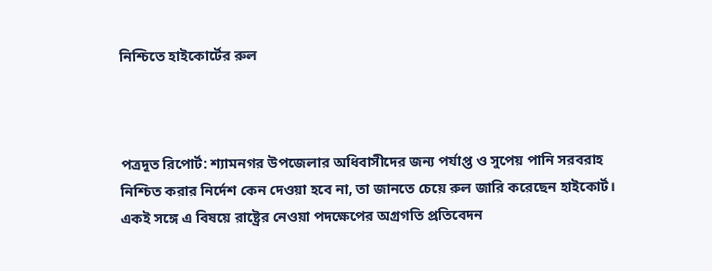নিশ্চিতে হাইকোর্টের রুল



পত্রদূত রিপোর্ট: শ্যামনগর উপজেলার অধিবাসীদের জন্য পর্যাপ্ত ও সুপেয় পানি সরবরাহ নিশ্চিত করার নির্দেশ কেন দেওয়া হবে না, তা জানতে চেয়ে রুল জারি করেছেন হাইকোর্ট। একই সঙ্গে এ বিষয়ে রাষ্ট্রের নেওয়া পদক্ষেপের অগ্রগতি প্রতিবেদন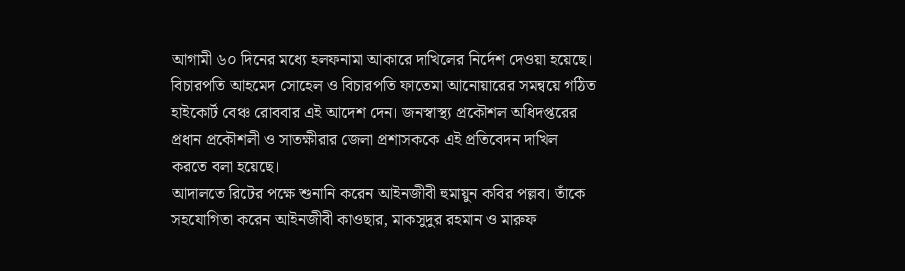আগামী ৬০ দিনের মধ্যে হলফনামা আকারে দাখিলের নির্দেশ দেওয়া হয়েছে।
বিচারপতি আহমেদ সোহেল ও বিচারপতি ফাতেমা আনোয়ারের সমন্বয়ে গঠিত হাইকোর্ট বেঞ্চ রোববার এই আদেশ দেন। জনস্বাস্থ্য প্রকৌশল অধিদপ্তরের প্রধান প্রকৌশলী ও সাতক্ষীরার জেলা প্রশাসককে এই প্রতিবেদন দাখিল করতে বলা হয়েছে।
আদালতে রিটের পক্ষে শুনানি করেন আইনজীবী হুমায়ুন কবির পল্লব। তাঁকে সহযোগিতা করেন আইনজীবী কাওছার, মাকসুদুর রহমান ও মারুফ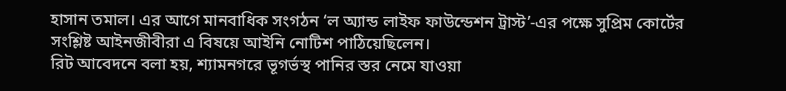হাসান তমাল। এর আগে মানবাধিক সংগঠন ‘ল অ্যান্ড লাইফ ফাউন্ডেশন ট্রাস্ট’-এর পক্ষে সুপ্রিম কোর্টের সংশ্লিষ্ট আইনজীবীরা এ বিষয়ে আইনি নোটিশ পাঠিয়েছিলেন।
রিট আবেদনে বলা হয়, শ্যামনগরে ভূগর্ভস্থ পানির স্তর নেমে যাওয়া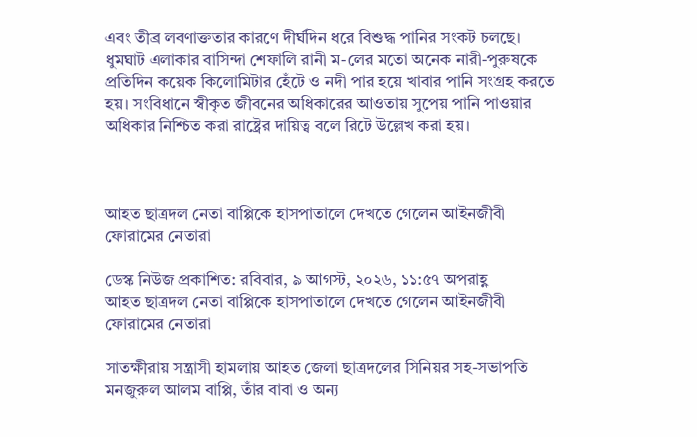এবং তীব্র লবণাক্ততার কারণে দীর্ঘদিন ধরে বিশুদ্ধ পানির সংকট চলছে। ধুমঘাট এলাকার বাসিন্দা শেফালি রানী ম-লের মতো অনেক নারী-পুরুষকে প্রতিদিন কয়েক কিলোমিটার হেঁটে ও নদী পার হয়ে খাবার পানি সংগ্রহ করতে হয়। সংবিধানে স্বীকৃত জীবনের অধিকারের আওতায় সুপেয় পানি পাওয়ার অধিকার নিশ্চিত করা রাষ্ট্রের দায়িত্ব বলে রিটে উল্লেখ করা হয়।



আহত ছাত্রদল নেতা বাপ্পিকে হাসপাতালে দেখতে গেলেন আইনজীবী ফোরামের নেতারা

ডেস্ক নিউজ প্রকাশিত: রবিবার, ৯ আগস্ট, ২০২৬, ১১:৫৭ অপরাহ্ণ
আহত ছাত্রদল নেতা বাপ্পিকে হাসপাতালে দেখতে গেলেন আইনজীবী ফোরামের নেতারা

সাতক্ষীরায় সন্ত্রাসী হামলায় আহত জেলা ছাত্রদলের সিনিয়র সহ-সভাপতি মনজুরুল আলম বাপ্পি, তাঁর বাবা ও অন্য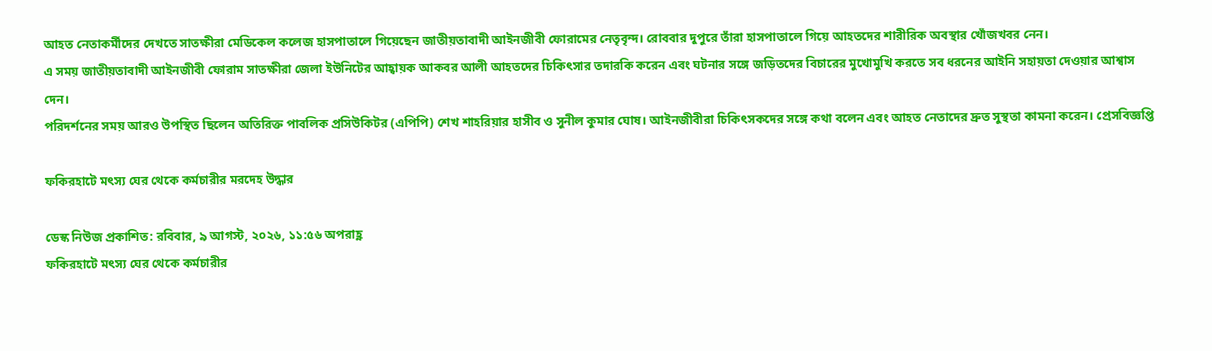আহত নেতাকর্মীদের দেখতে সাতক্ষীরা মেডিকেল কলেজ হাসপাতালে গিয়েছেন জাতীয়তাবাদী আইনজীবী ফোরামের নেতৃবৃন্দ। রোববার দুপুরে তাঁরা হাসপাতালে গিয়ে আহতদের শারীরিক অবস্থার খোঁজখবর নেন।
এ সময় জাতীয়তাবাদী আইনজীবী ফোরাম সাতক্ষীরা জেলা ইউনিটের আহ্বায়ক আকবর আলী আহতদের চিকিৎসার তদারকি করেন এবং ঘটনার সঙ্গে জড়িতদের বিচারের মুখোমুখি করতে সব ধরনের আইনি সহায়তা দেওয়ার আশ্বাস দেন।
পরিদর্শনের সময় আরও উপস্থিত ছিলেন অতিরিক্ত পাবলিক প্রসিউকিটর (এপিপি) শেখ শাহরিয়ার হাসীব ও সুনীল কুমার ঘোষ। আইনজীবীরা চিকিৎসকদের সঙ্গে কথা বলেন এবং আহত নেতাদের দ্রুত সুস্থতা কামনা করেন। প্রেসবিজ্ঞপ্তি

ফকিরহাটে মৎস্য ঘের থেকে কর্মচারীর মরদেহ উদ্ধার

ডেস্ক নিউজ প্রকাশিত: রবিবার, ৯ আগস্ট, ২০২৬, ১১:৫৬ অপরাহ্ণ
ফকিরহাটে মৎস্য ঘের থেকে কর্মচারীর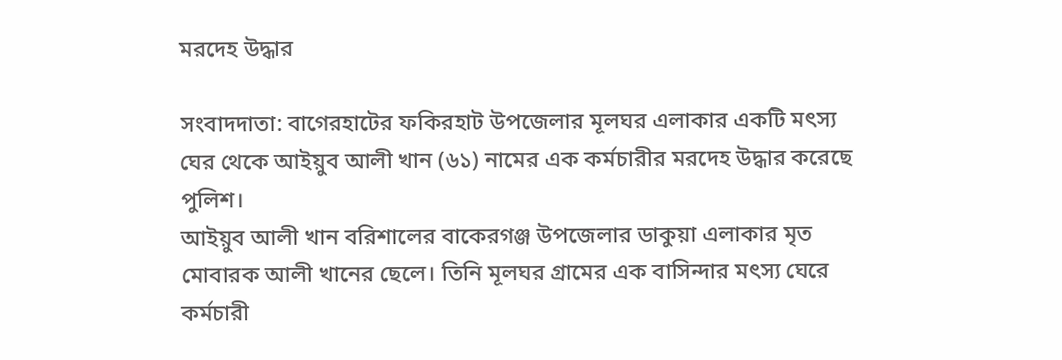মরদেহ উদ্ধার

সংবাদদাতা: বাগেরহাটের ফকিরহাট উপজেলার মূলঘর এলাকার একটি মৎস্য ঘের থেকে আইয়ুব আলী খান (৬১) নামের এক কর্মচারীর মরদেহ উদ্ধার করেছে পুলিশ।
আইয়ুব আলী খান বরিশালের বাকেরগঞ্জ উপজেলার ডাকুয়া এলাকার মৃত মোবারক আলী খানের ছেলে। তিনি মূলঘর গ্রামের এক বাসিন্দার মৎস্য ঘেরে কর্মচারী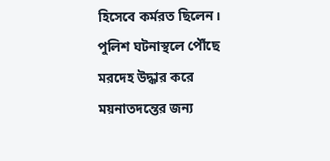হিসেবে কর্মরত ছিলেন। পুলিশ ঘটনাস্থলে পৌঁছে মরদেহ উদ্ধার করে ময়নাতদন্তের জন্য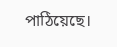পাঠিয়েছে।